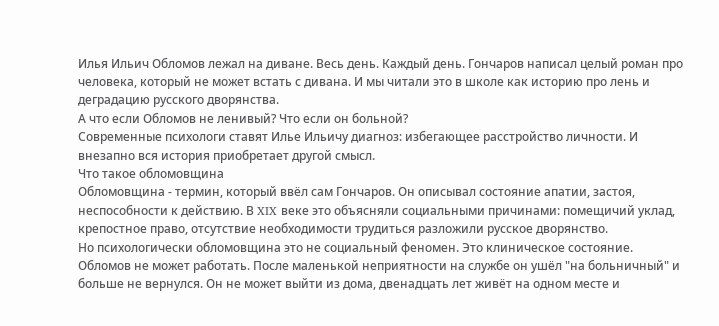Илья Ильич Обломов лежал на диване. Весь день. Каждый день. Гончаров написал целый роман про человека, который не может встать с дивана. И мы читали это в школе как историю про лень и деградацию русского дворянства.
А что если Обломов не ленивый? Что если он больной?
Современные психологи ставят Илье Ильичу диагноз: избегающее расстройство личности. И внезапно вся история приобретает другой смысл.
Что такое обломовщина
Обломовщина - термин, который ввёл сам Гончаров. Он описывал состояние апатии, застоя, неспособности к действию. В XIX веке это объясняли социальными причинами: помещичий уклад, крепостное право, отсутствие необходимости трудиться разложили русское дворянство.
Но психологически обломовщина это не социальный феномен. Это клиническое состояние.
Обломов не может работать. После маленькой неприятности на службе он ушёл "на больничный" и больше не вернулся. Он не может выйти из дома, двенадцать лет живёт на одном месте и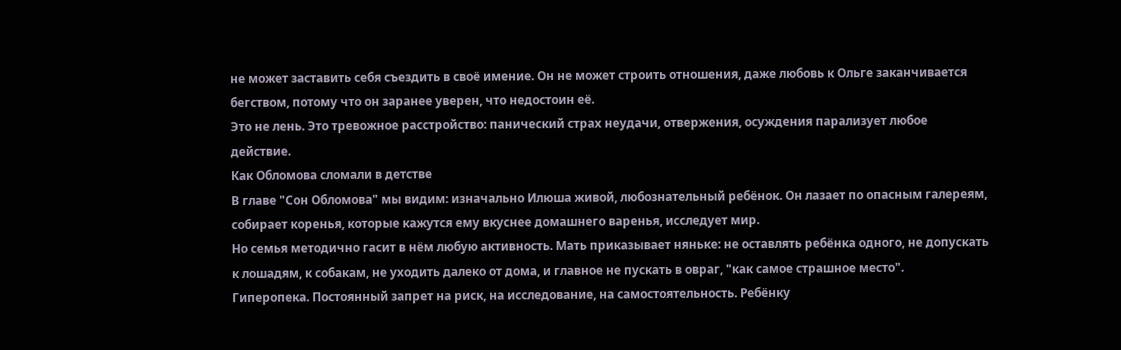не может заставить себя съездить в своё имение. Он не может строить отношения, даже любовь к Ольге заканчивается бегством, потому что он заранее уверен, что недостоин её.
Это не лень. Это тревожное расстройство: панический страх неудачи, отвержения, осуждения парализует любое действие.
Как Обломова сломали в детстве
В главе "Сон Обломова" мы видим: изначально Илюша живой, любознательный ребёнок. Он лазает по опасным галереям, собирает коренья, которые кажутся ему вкуснее домашнего варенья, исследует мир.
Но семья методично гасит в нём любую активность. Мать приказывает няньке: не оставлять ребёнка одного, не допускать к лошадям, к собакам, не уходить далеко от дома, и главное не пускать в овраг, "как самое страшное место".
Гиперопека. Постоянный запрет на риск, на исследование, на самостоятельность. Ребёнку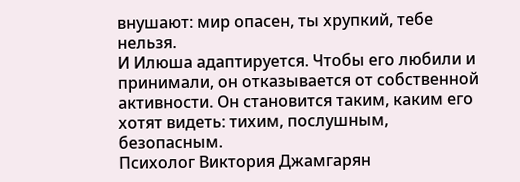внушают: мир опасен, ты хрупкий, тебе нельзя.
И Илюша адаптируется. Чтобы его любили и принимали, он отказывается от собственной активности. Он становится таким, каким его хотят видеть: тихим, послушным, безопасным.
Психолог Виктория Джамгарян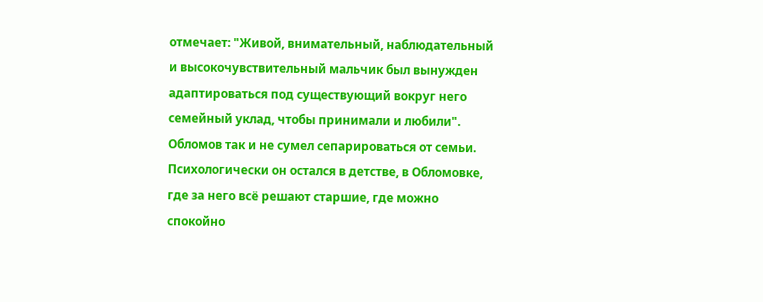отмечает: "Живой, внимательный, наблюдательный и высокочувствительный мальчик был вынужден адаптироваться под существующий вокруг него семейный уклад, чтобы принимали и любили".
Обломов так и не сумел сепарироваться от семьи. Психологически он остался в детстве, в Обломовке, где за него всё решают старшие, где можно спокойно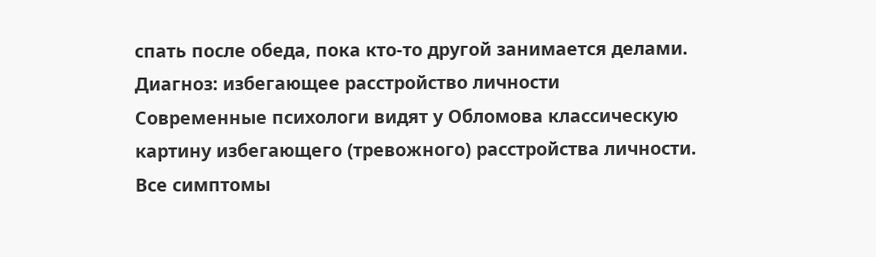спать после обеда, пока кто-то другой занимается делами.
Диагноз: избегающее расстройство личности
Современные психологи видят у Обломова классическую картину избегающего (тревожного) расстройства личности.
Все симптомы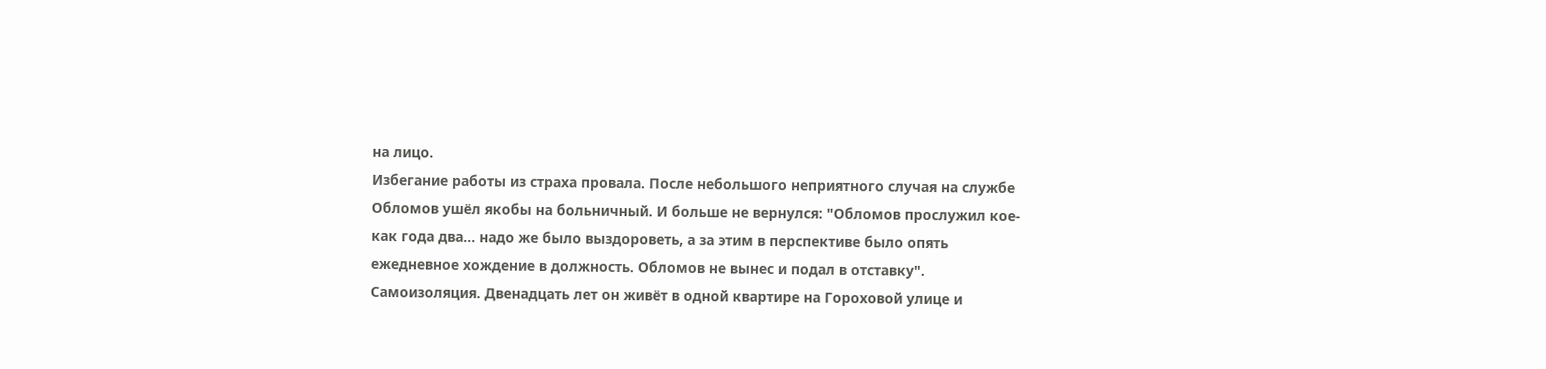на лицо.
Избегание работы из страха провала. После небольшого неприятного случая на службе Обломов ушёл якобы на больничный. И больше не вернулся: "Обломов прослужил кое-как года два... надо же было выздороветь, а за этим в перспективе было опять ежедневное хождение в должность. Обломов не вынес и подал в отставку".
Самоизоляция. Двенадцать лет он живёт в одной квартире на Гороховой улице и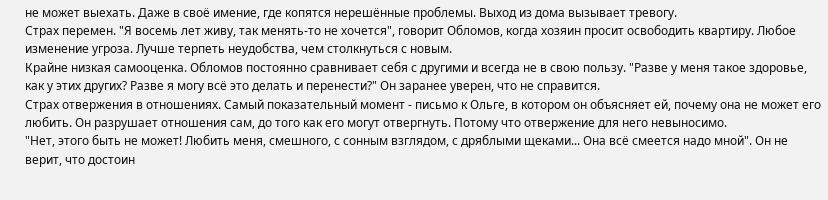не может выехать. Даже в своё имение, где копятся нерешённые проблемы. Выход из дома вызывает тревогу.
Страх перемен. "Я восемь лет живу, так менять-то не хочется", говорит Обломов, когда хозяин просит освободить квартиру. Любое изменение угроза. Лучше терпеть неудобства, чем столкнуться с новым.
Крайне низкая самооценка. Обломов постоянно сравнивает себя с другими и всегда не в свою пользу. "Разве у меня такое здоровье, как у этих других? Разве я могу всё это делать и перенести?" Он заранее уверен, что не справится.
Страх отвержения в отношениях. Самый показательный момент - письмо к Ольге, в котором он объясняет ей, почему она не может его любить. Он разрушает отношения сам, до того как его могут отвергнуть. Потому что отвержение для него невыносимо.
"Нет, этого быть не может! Любить меня, смешного, с сонным взглядом, с дряблыми щеками... Она всё смеется надо мной". Он не верит, что достоин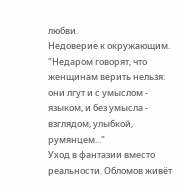любви.
Недоверие к окружающим. "Недаром говорят, что женщинам верить нельзя: они лгут и с умыслом - языком, и без умысла - взглядом, улыбкой, румянцем..."
Уход в фантазии вместо реальности. Обломов живёт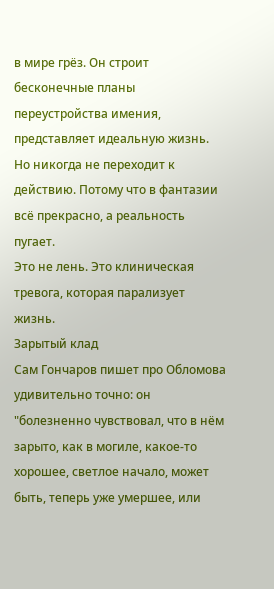в мире грёз. Он строит бесконечные планы переустройства имения, представляет идеальную жизнь. Но никогда не переходит к действию. Потому что в фантазии всё прекрасно, а реальность пугает.
Это не лень. Это клиническая тревога, которая парализует жизнь.
Зарытый клад
Сам Гончаров пишет про Обломова удивительно точно: он "болезненно чувствовал, что в нём зарыто, как в могиле, какое-то хорошее, светлое начало, может быть, теперь уже умершее, или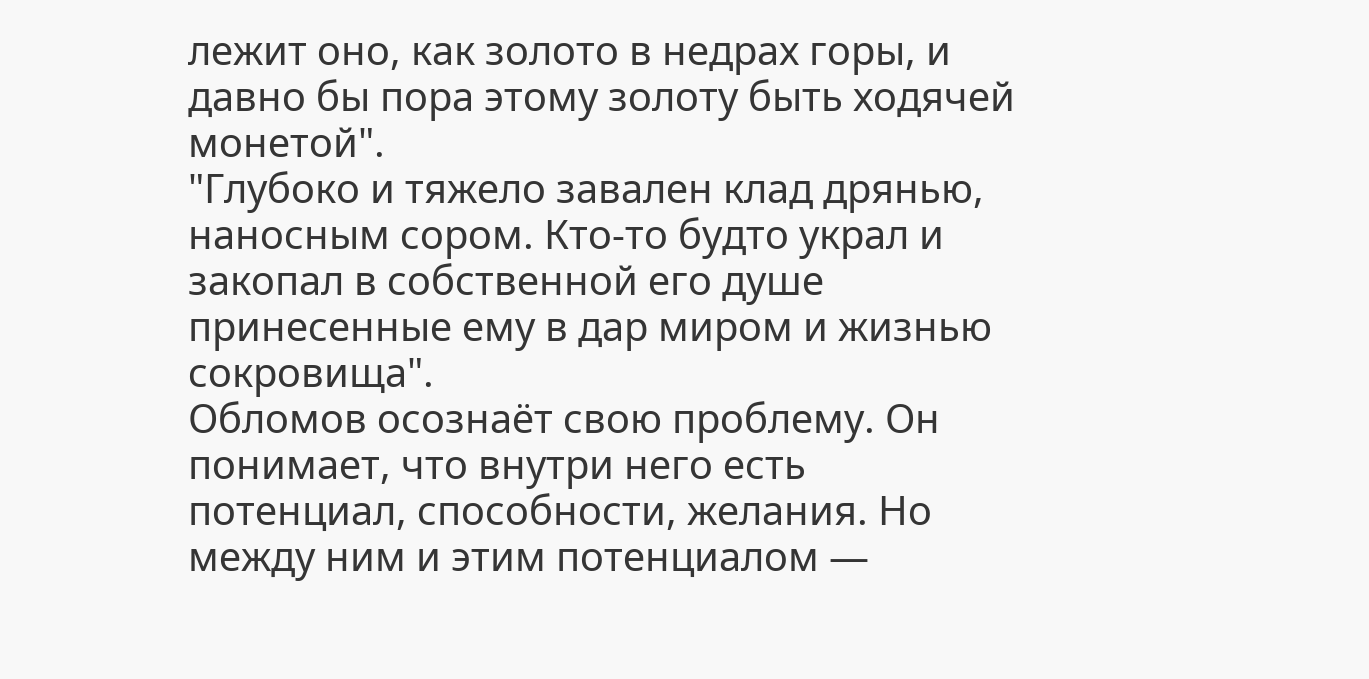лежит оно, как золото в недрах горы, и давно бы пора этому золоту быть ходячей монетой".
"Глубоко и тяжело завален клад дрянью, наносным сором. Кто-то будто украл и закопал в собственной его душе принесенные ему в дар миром и жизнью сокровища".
Обломов осознаёт свою проблему. Он понимает, что внутри него есть потенциал, способности, желания. Но между ним и этим потенциалом —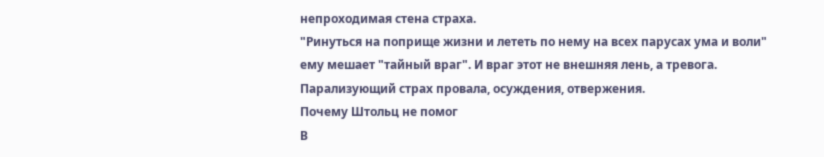непроходимая стена страха.
"Ринуться на поприще жизни и лететь по нему на всех парусах ума и воли" ему мешает "тайный враг". И враг этот не внешняя лень, а тревога. Парализующий страх провала, осуждения, отвержения.
Почему Штольц не помог
В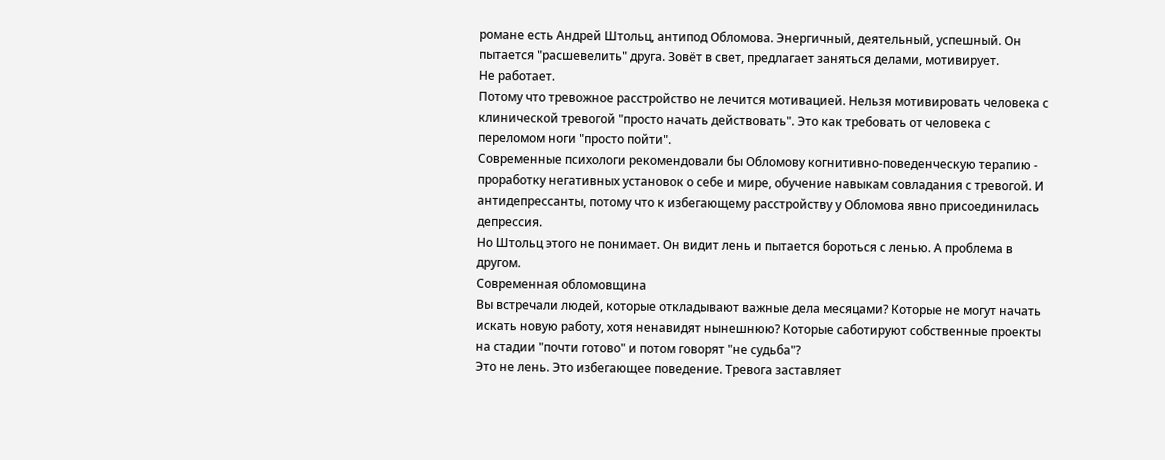романе есть Андрей Штольц, антипод Обломова. Энергичный, деятельный, успешный. Он пытается "расшевелить" друга. Зовёт в свет, предлагает заняться делами, мотивирует.
Не работает.
Потому что тревожное расстройство не лечится мотивацией. Нельзя мотивировать человека с клинической тревогой "просто начать действовать". Это как требовать от человека с переломом ноги "просто пойти".
Современные психологи рекомендовали бы Обломову когнитивно-поведенческую терапию - проработку негативных установок о себе и мире, обучение навыкам совладания с тревогой. И антидепрессанты, потому что к избегающему расстройству у Обломова явно присоединилась депрессия.
Но Штольц этого не понимает. Он видит лень и пытается бороться с ленью. А проблема в другом.
Современная обломовщина
Вы встречали людей, которые откладывают важные дела месяцами? Которые не могут начать искать новую работу, хотя ненавидят нынешнюю? Которые саботируют собственные проекты на стадии "почти готово" и потом говорят "не судьба"?
Это не лень. Это избегающее поведение. Тревога заставляет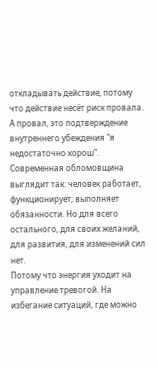откладывать действие, потому что действие несёт риск провала. А провал, это подтверждение внутреннего убеждения "я недостаточно хорош".
Современная обломовщина выглядит так: человек работает, функционирует, выполняет обязанности. Но для всего остального, для своих желаний, для развития, для изменений сил нет.
Потому что энергия уходит на управление тревогой. На избегание ситуаций, где можно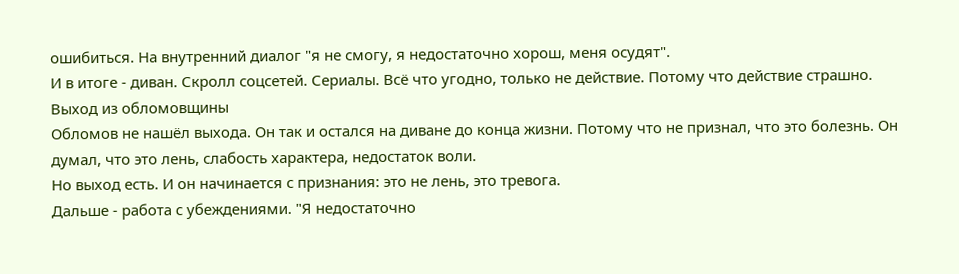ошибиться. На внутренний диалог "я не смогу, я недостаточно хорош, меня осудят".
И в итоге - диван. Скролл соцсетей. Сериалы. Всё что угодно, только не действие. Потому что действие страшно.
Выход из обломовщины
Обломов не нашёл выхода. Он так и остался на диване до конца жизни. Потому что не признал, что это болезнь. Он думал, что это лень, слабость характера, недостаток воли.
Но выход есть. И он начинается с признания: это не лень, это тревога.
Дальше - работа с убеждениями. "Я недостаточно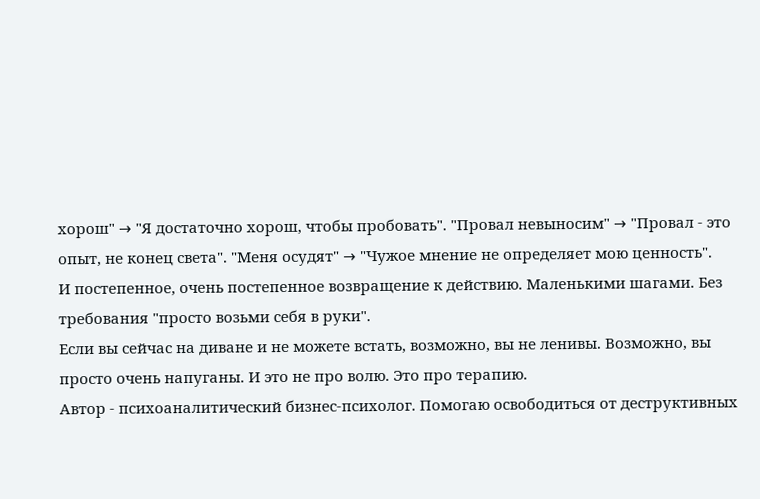хорош" → "Я достаточно хорош, чтобы пробовать". "Провал невыносим" → "Провал - это опыт, не конец света". "Меня осудят" → "Чужое мнение не определяет мою ценность".
И постепенное, очень постепенное возвращение к действию. Маленькими шагами. Без требования "просто возьми себя в руки".
Если вы сейчас на диване и не можете встать, возможно, вы не ленивы. Возможно, вы просто очень напуганы. И это не про волю. Это про терапию.
Автор - психоаналитический бизнес-психолог. Помогаю освободиться от деструктивных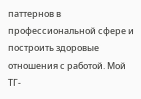паттернов в профессиональной сфере и построить здоровые отношения с работой. Мой ТГ-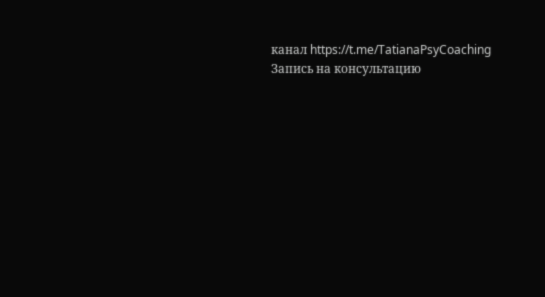канал https://t.me/TatianaPsyCoaching Запись на консультацию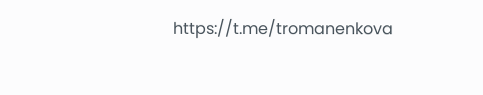https://t.me/tromanenkova